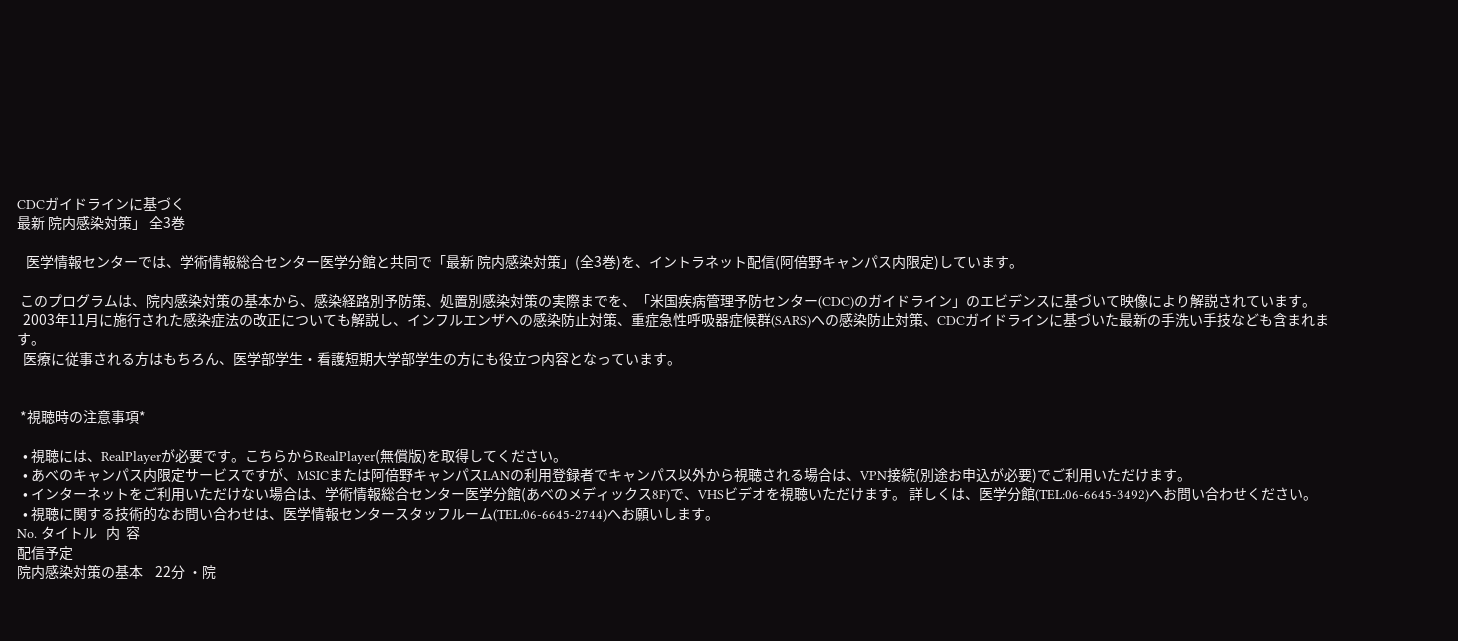CDCガイドラインに基づく
最新 院内感染対策」 全3巻

   医学情報センターでは、学術情報総合センター医学分館と共同で「最新 院内感染対策」(全3巻)を、イントラネット配信(阿倍野キャンパス内限定)しています。

 このプログラムは、院内感染対策の基本から、感染経路別予防策、処置別感染対策の実際までを、「米国疾病管理予防センター(CDC)のガイドライン」のエビデンスに基づいて映像により解説されています。
  2003年11月に施行された感染症法の改正についても解説し、インフルエンザへの感染防止対策、重症急性呼吸器症候群(SARS)への感染防止対策、CDCガイドラインに基づいた最新の手洗い手技なども含まれます。
  医療に従事される方はもちろん、医学部学生・看護短期大学部学生の方にも役立つ内容となっています。


 *視聴時の注意事項*

  • 視聴には、RealPlayerが必要です。こちらからRealPlayer(無償版)を取得してください。
  • あべのキャンパス内限定サービスですが、MSICまたは阿倍野キャンパスLANの利用登録者でキャンパス以外から視聴される場合は、VPN接続(別途お申込が必要)でご利用いただけます。
  • インターネットをご利用いただけない場合は、学術情報総合センター医学分館(あべのメディックス8F)で、VHSビデオを視聴いただけます。 詳しくは、医学分館(TEL:06-6645-3492)へお問い合わせください。
  • 視聴に関する技術的なお問い合わせは、医学情報センタースタッフルーム(TEL:06-6645-2744)へお願いします。
No. タイトル   内  容
配信予定
院内感染対策の基本    22分 ・院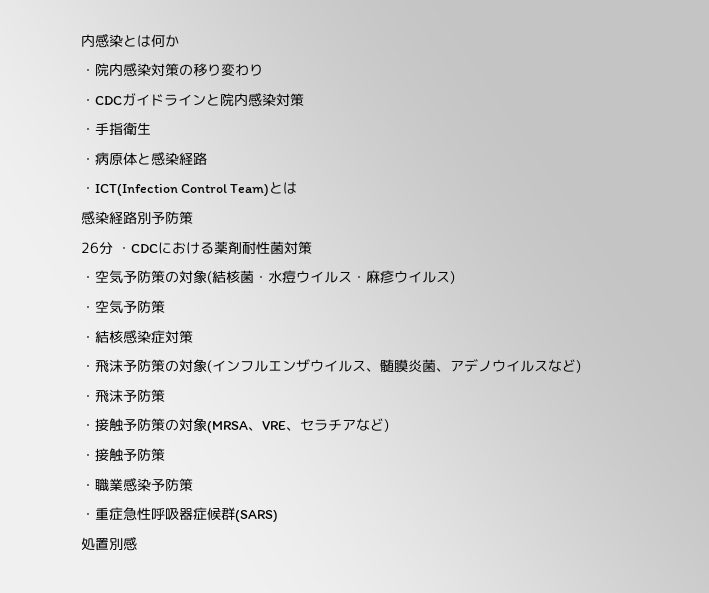内感染とは何か
・院内感染対策の移り変わり
・CDCガイドラインと院内感染対策
・手指衛生
・病原体と感染経路
・ICT(Infection Control Team)とは
感染経路別予防策
26分 ・CDCにおける薬剤耐性菌対策
・空気予防策の対象(結核菌・水痘ウイルス・麻疹ウイルス)
・空気予防策
・結核感染症対策
・飛沫予防策の対象(インフルエンザウイルス、髄膜炎菌、アデノウイルスなど)
・飛沫予防策
・接触予防策の対象(MRSA、VRE、セラチアなど)
・接触予防策
・職業感染予防策
・重症急性呼吸器症候群(SARS)
処置別感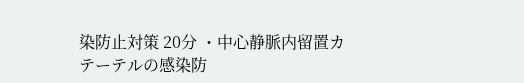染防止対策 20分 ・中心静脈内留置カテーテルの感染防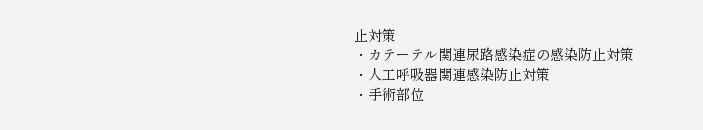止対策
・カテーテル関連尿路感染症の感染防止対策
・人工呼吸器関連感染防止対策
・手術部位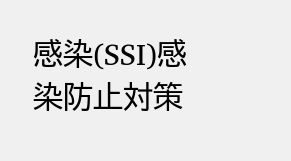感染(SSI)感染防止対策